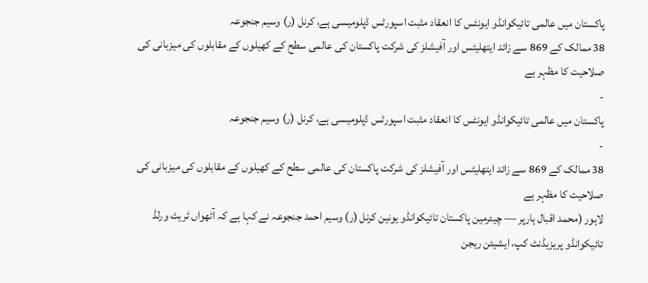پاکستان میں عالمی تائیکوانڈو ایونٹس کا انعقاد مثبت اسپورٹس ڈپلومیسی ہے، کرنل (ر) وسیم جنجوعہ
38 ممالک کے 869 سے زائد ایتھلیٹس اور آفیشلز کی شرکت پاکستان کی عالمی سطح کے کھیلوں کے مقابلوں کی میزبانی کی صلاحیت کا مظہر ہے
-
پاکستان میں عالمی تائیکوانڈو ایونٹس کا انعقاد مثبت اسپورٹس ڈپلومیسی ہے، کرنل (ر) وسیم جنجوعہ
-
38 ممالک کے 869 سے زائد ایتھلیٹس اور آفیشلز کی شرکت پاکستان کی عالمی سطح کے کھیلوں کے مقابلوں کی میزبانی کی صلاحیت کا مظہر ہے
لاہور (محمد اقبال ہارپر — چیئرمین پاکستان تائیکوانڈو یونین کرنل (ر) وسیم احمد جنجوعہ نے کہا ہے کہ آٹھواں ٹریٹ ورلڈ تائیکوانڈو پریزیڈنٹ کپ، ایشیئن ریجن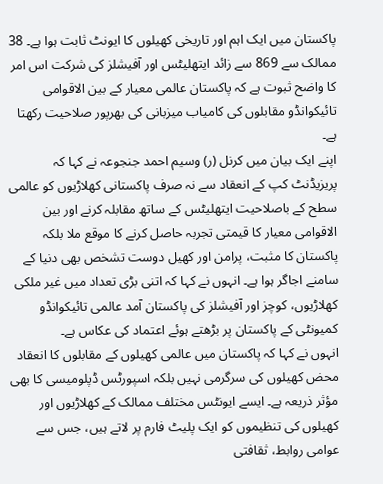پاکستان میں ایک اہم اور تاریخی کھیلوں کا ایونٹ ثابت ہوا ہے۔ 38 ممالک سے 869 سے زائد ایتھلیٹس اور آفیشلز کی شرکت اس امر کا واضح ثبوت ہے کہ پاکستان عالمی معیار کے بین الاقوامی تائیکوانڈو مقابلوں کی کامیاب میزبانی کی بھرپور صلاحیت رکھتا ہے۔
اپنے ایک بیان میں کرنل (ر) وسیم احمد جنجوعہ نے کہا کہ پریزیڈنٹ کپ کے انعقاد سے نہ صرف پاکستانی کھلاڑیوں کو عالمی سطح کے باصلاحیت ایتھلیٹس کے ساتھ مقابلہ کرنے اور بین الاقوامی معیار کا قیمتی تجربہ حاصل کرنے کا موقع ملا بلکہ پاکستان کا مثبت، پرامن اور کھیل دوست تشخص بھی دنیا کے سامنے اجاگر ہوا ہے۔ انہوں نے کہا کہ اتنی بڑی تعداد میں غیر ملکی کھلاڑیوں، کوچز اور آفیشلز کی پاکستان آمد عالمی تائیکوانڈو کمیونٹی کے پاکستان پر بڑھتے ہوئے اعتماد کی عکاس ہے۔
انہوں نے کہا کہ پاکستان میں عالمی کھیلوں کے مقابلوں کا انعقاد محض کھیلوں کی سرگرمی نہیں بلکہ اسپورٹس ڈپلومیسی کا بھی مؤثر ذریعہ ہے۔ ایسے ایونٹس مختلف ممالک کے کھلاڑیوں اور کھیلوں کی تنظیموں کو ایک پلیٹ فارم پر لاتے ہیں، جس سے عوامی روابط، ثقافتی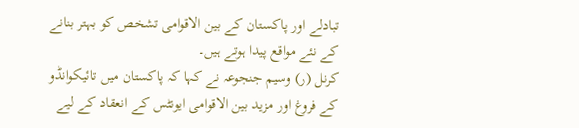تبادلے اور پاکستان کے بین الاقوامی تشخص کو بہتر بنانے کے نئے مواقع پیدا ہوتے ہیں۔
کرنل (ر) وسیم جنجوعہ نے کہا کہ پاکستان میں تائیکوانڈو کے فروغ اور مزید بین الاقوامی ایونٹس کے انعقاد کے لیے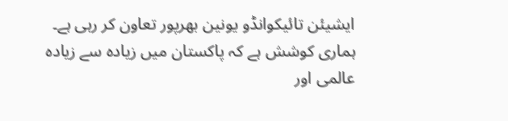ایشیئن تائیکوانڈو یونین بھرپور تعاون کر رہی ہے۔ ہماری کوشش ہے کہ پاکستان میں زیادہ سے زیادہ عالمی اور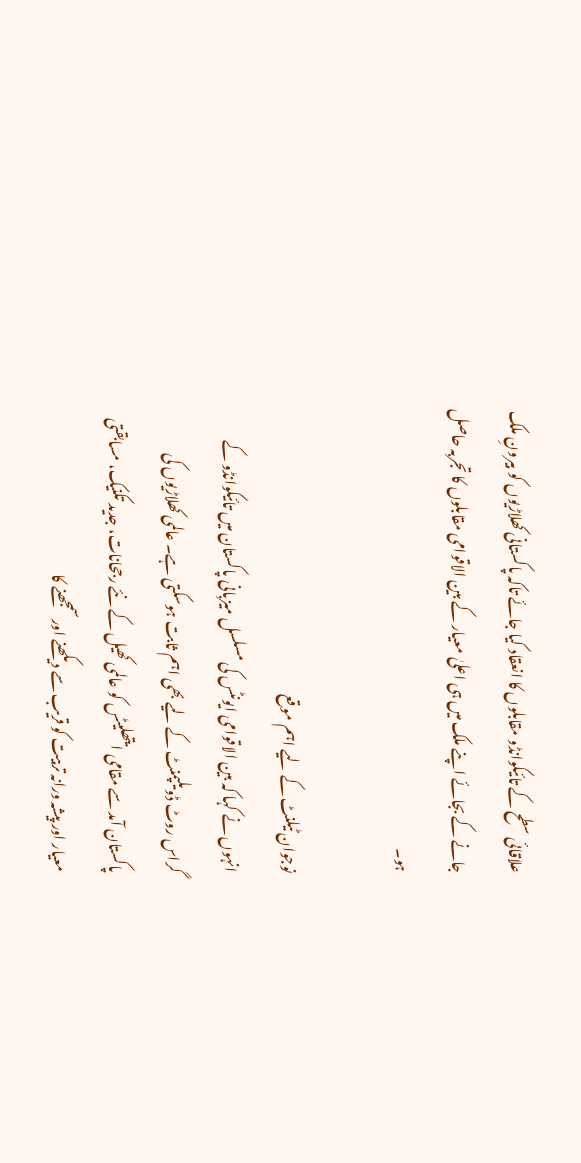علاقائی سطح کے تائیکوانڈو مقابلوں کا انعقاد کیا جائے تاکہ پاکستانی کھلاڑیوں کو بیرونِ ملک جانے کے بجائے اپنے ملک میں ہی اعلیٰ معیار کے بین الاقوامی مقابلوں کا تجربہ حاصل ہو۔

نوجوان ٹیلنٹ کے لیے اہم موقع
انہوں نے کہا کہ بین الاقوامی ایونٹس کی مسلسل میزبانی پاکستان میں تائیکوانڈو کے گراس روٹ ڈویلپمنٹ کے لیے بھی اہم ثابت ہوسکتی ہے۔ عالمی کھلاڑیوں کی پاکستان آمد سے مقامی ایتھلیٹس کو عالمی کھیل کے نئے رجحانات، جدید تکنیک، مسابقتی معیار اور پیشہ ورانہ تربیت کو قریب سے دیکھنے اور سمجھنے کا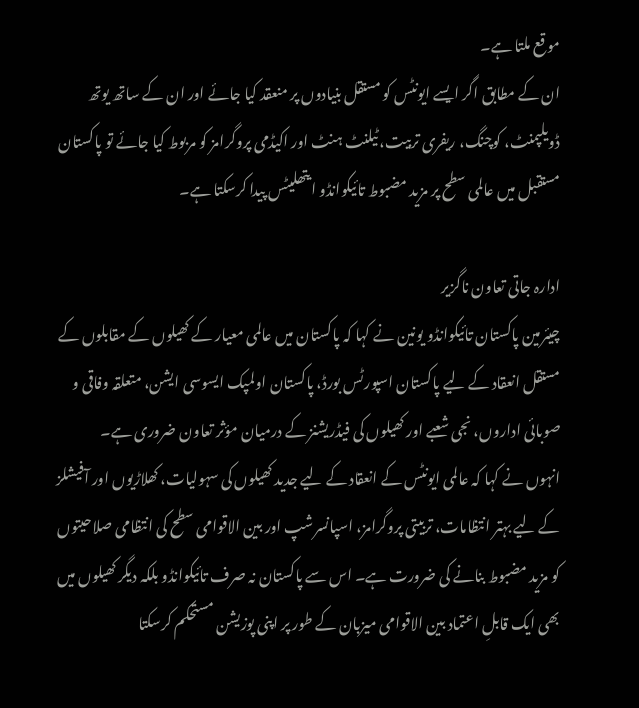موقع ملتا ہے۔
ان کے مطابق اگر ایسے ایونٹس کو مستقل بنیادوں پر منعقد کیا جائے اور ان کے ساتھ یوتھ ڈویلپمنٹ، کوچنگ، ریفری تربیت، ٹیلنٹ ہنٹ اور اکیڈمی پروگرامز کو مربوط کیا جائے تو پاکستان مستقبل میں عالمی سطح پر مزید مضبوط تائیکوانڈو ایتھلیٹس پیدا کرسکتا ہے۔

ادارہ جاتی تعاون ناگزیر
چیئرمین پاکستان تائیکوانڈو یونین نے کہا کہ پاکستان میں عالمی معیار کے کھیلوں کے مقابلوں کے مستقل انعقاد کے لیے پاکستان اسپورٹس بورڈ، پاکستان اولمپک ایسوسی ایشن، متعلقہ وفاقی و صوبائی اداروں، نجی شعبے اور کھیلوں کی فیڈریشنز کے درمیان مؤثر تعاون ضروری ہے۔
انہوں نے کہا کہ عالمی ایونٹس کے انعقاد کے لیے جدید کھیلوں کی سہولیات، کھلاڑیوں اور آفیشلز کے لیے بہتر انتظامات، تربیتی پروگرامز، اسپانسرشپ اور بین الاقوامی سطح کی انتظامی صلاحیتوں کو مزید مضبوط بنانے کی ضرورت ہے۔ اس سے پاکستان نہ صرف تائیکوانڈو بلکہ دیگر کھیلوں میں بھی ایک قابلِ اعتماد بین الاقوامی میزبان کے طور پر اپنی پوزیشن مستحکم کرسکتا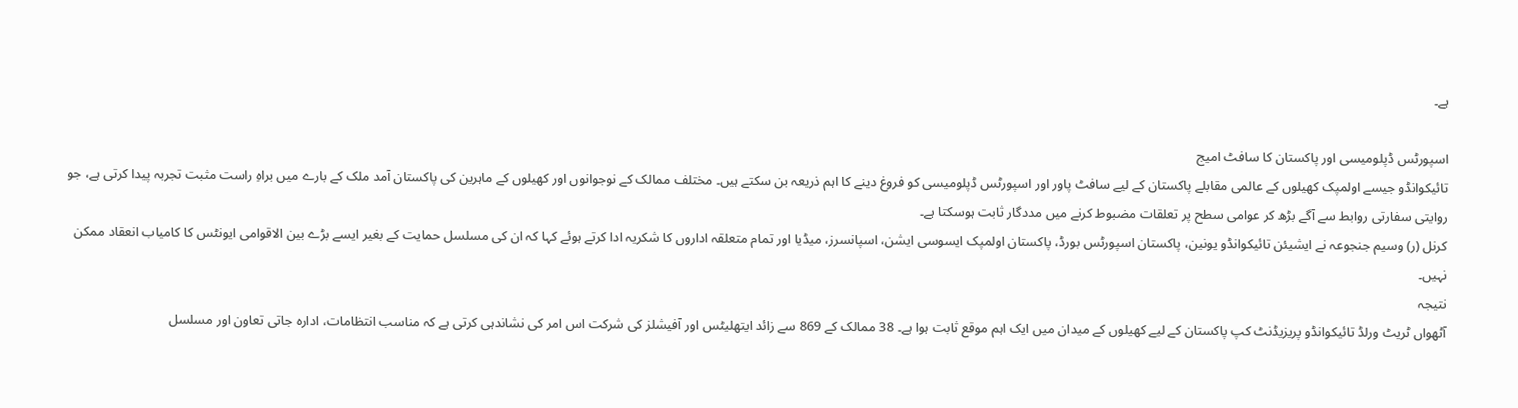ہے۔

اسپورٹس ڈپلومیسی اور پاکستان کا سافٹ امیج
تائیکوانڈو جیسے اولمپک کھیلوں کے عالمی مقابلے پاکستان کے لیے سافٹ پاور اور اسپورٹس ڈپلومیسی کو فروغ دینے کا اہم ذریعہ بن سکتے ہیں۔ مختلف ممالک کے نوجوانوں اور کھیلوں کے ماہرین کی پاکستان آمد ملک کے بارے میں براہِ راست مثبت تجربہ پیدا کرتی ہے، جو روایتی سفارتی روابط سے آگے بڑھ کر عوامی سطح پر تعلقات مضبوط کرنے میں مددگار ثابت ہوسکتا ہے۔
کرنل (ر) وسیم جنجوعہ نے ایشیئن تائیکوانڈو یونین، پاکستان اسپورٹس بورڈ، پاکستان اولمپک ایسوسی ایشن، اسپانسرز، میڈیا اور تمام متعلقہ اداروں کا شکریہ ادا کرتے ہوئے کہا کہ ان کی مسلسل حمایت کے بغیر ایسے بڑے بین الاقوامی ایونٹس کا کامیاب انعقاد ممکن نہیں۔
نتیجہ
آٹھواں ٹریٹ ورلڈ تائیکوانڈو پریزیڈنٹ کپ پاکستان کے لیے کھیلوں کے میدان میں ایک اہم موقع ثابت ہوا ہے۔ 38 ممالک کے 869 سے زائد ایتھلیٹس اور آفیشلز کی شرکت اس امر کی نشاندہی کرتی ہے کہ مناسب انتظامات، ادارہ جاتی تعاون اور مسلسل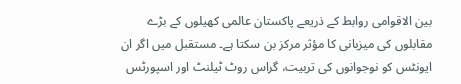بین الاقوامی روابط کے ذریعے پاکستان عالمی کھیلوں کے بڑے مقابلوں کی میزبانی کا مؤثر مرکز بن سکتا ہے۔ مستقبل میں اگر ان ایونٹس کو نوجوانوں کی تربیت، گراس روٹ ٹیلنٹ اور اسپورٹس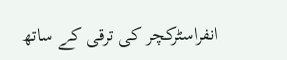انفراسٹرکچر کی ترقی کے ساتھ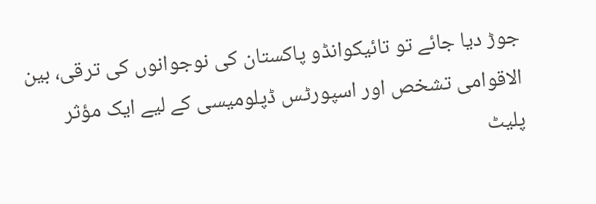جوڑ دیا جائے تو تائیکوانڈو پاکستان کی نوجوانوں کی ترقی، بین الاقوامی تشخص اور اسپورٹس ڈپلومیسی کے لیے ایک مؤثر پلیٹ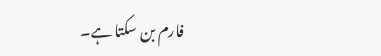فارم بن سکتا ہے۔